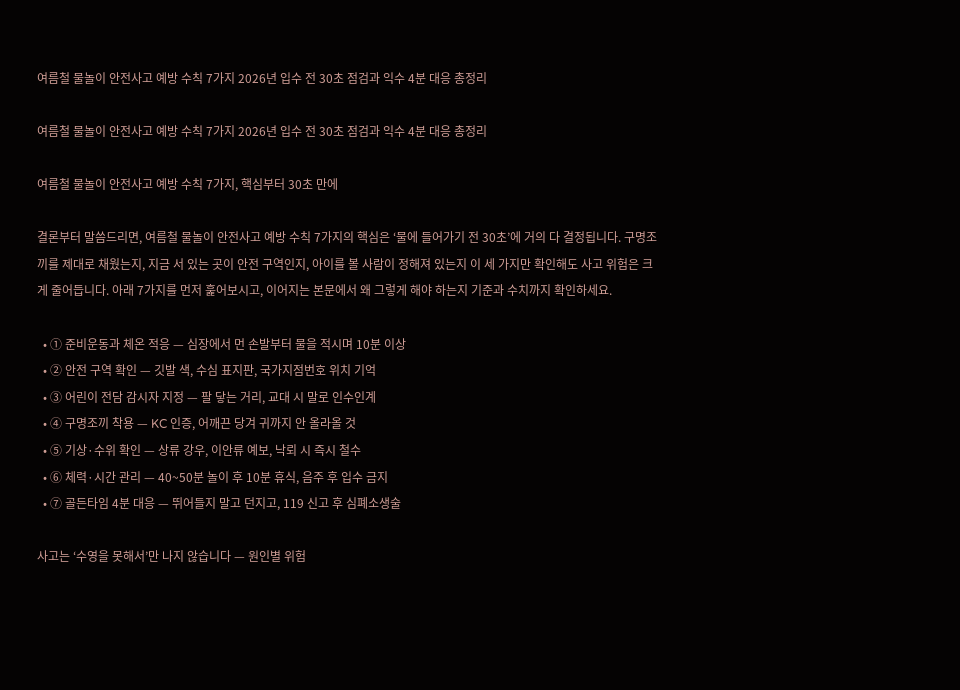여름철 물놀이 안전사고 예방 수칙 7가지 2026년 입수 전 30초 점검과 익수 4분 대응 총정리

여름철 물놀이 안전사고 예방 수칙 7가지 2026년 입수 전 30초 점검과 익수 4분 대응 총정리

여름철 물놀이 안전사고 예방 수칙 7가지, 핵심부터 30초 만에

결론부터 말씀드리면, 여름철 물놀이 안전사고 예방 수칙 7가지의 핵심은 ‘물에 들어가기 전 30초’에 거의 다 결정됩니다. 구명조끼를 제대로 채웠는지, 지금 서 있는 곳이 안전 구역인지, 아이를 볼 사람이 정해져 있는지 이 세 가지만 확인해도 사고 위험은 크게 줄어듭니다. 아래 7가지를 먼저 훑어보시고, 이어지는 본문에서 왜 그렇게 해야 하는지 기준과 수치까지 확인하세요.

  • ① 준비운동과 체온 적응 — 심장에서 먼 손발부터 물을 적시며 10분 이상
  • ② 안전 구역 확인 — 깃발 색, 수심 표지판, 국가지점번호 위치 기억
  • ③ 어린이 전담 감시자 지정 — 팔 닿는 거리, 교대 시 말로 인수인계
  • ④ 구명조끼 착용 — KC 인증, 어깨끈 당겨 귀까지 안 올라올 것
  • ⑤ 기상·수위 확인 — 상류 강우, 이안류 예보, 낙뢰 시 즉시 철수
  • ⑥ 체력·시간 관리 — 40~50분 놀이 후 10분 휴식, 음주 후 입수 금지
  • ⑦ 골든타임 4분 대응 — 뛰어들지 말고 던지고, 119 신고 후 심폐소생술

사고는 ‘수영을 못해서’만 나지 않습니다 — 원인별 위험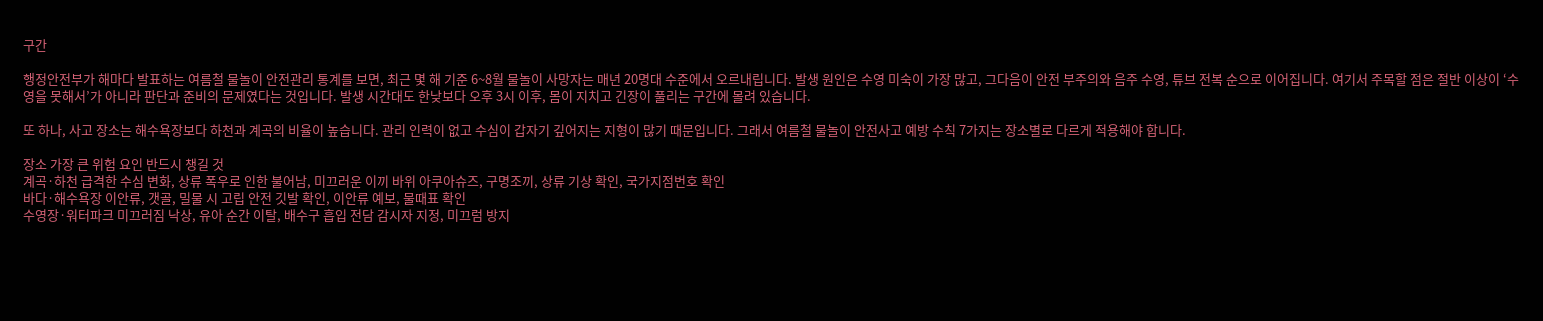구간

행정안전부가 해마다 발표하는 여름철 물놀이 안전관리 통계를 보면, 최근 몇 해 기준 6~8월 물놀이 사망자는 매년 20명대 수준에서 오르내립니다. 발생 원인은 수영 미숙이 가장 많고, 그다음이 안전 부주의와 음주 수영, 튜브 전복 순으로 이어집니다. 여기서 주목할 점은 절반 이상이 ‘수영을 못해서’가 아니라 판단과 준비의 문제였다는 것입니다. 발생 시간대도 한낮보다 오후 3시 이후, 몸이 지치고 긴장이 풀리는 구간에 몰려 있습니다.

또 하나, 사고 장소는 해수욕장보다 하천과 계곡의 비율이 높습니다. 관리 인력이 없고 수심이 갑자기 깊어지는 지형이 많기 때문입니다. 그래서 여름철 물놀이 안전사고 예방 수칙 7가지는 장소별로 다르게 적용해야 합니다.

장소 가장 큰 위험 요인 반드시 챙길 것
계곡·하천 급격한 수심 변화, 상류 폭우로 인한 불어남, 미끄러운 이끼 바위 아쿠아슈즈, 구명조끼, 상류 기상 확인, 국가지점번호 확인
바다·해수욕장 이안류, 갯골, 밀물 시 고립 안전 깃발 확인, 이안류 예보, 물때표 확인
수영장·워터파크 미끄러짐 낙상, 유아 순간 이탈, 배수구 흡입 전담 감시자 지정, 미끄럼 방지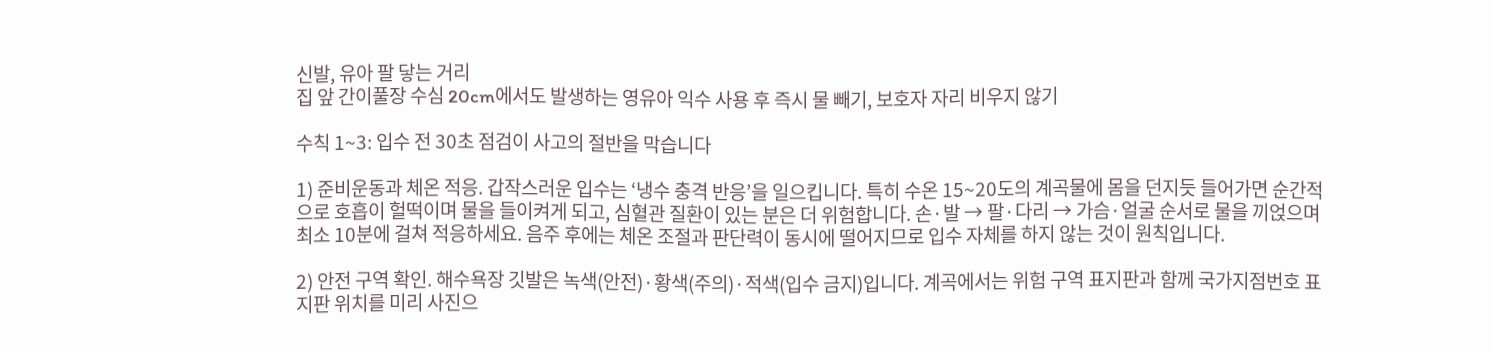신발, 유아 팔 닿는 거리
집 앞 간이풀장 수심 20cm에서도 발생하는 영유아 익수 사용 후 즉시 물 빼기, 보호자 자리 비우지 않기

수칙 1~3: 입수 전 30초 점검이 사고의 절반을 막습니다

1) 준비운동과 체온 적응. 갑작스러운 입수는 ‘냉수 충격 반응’을 일으킵니다. 특히 수온 15~20도의 계곡물에 몸을 던지듯 들어가면 순간적으로 호흡이 헐떡이며 물을 들이켜게 되고, 심혈관 질환이 있는 분은 더 위험합니다. 손·발 → 팔·다리 → 가슴·얼굴 순서로 물을 끼얹으며 최소 10분에 걸쳐 적응하세요. 음주 후에는 체온 조절과 판단력이 동시에 떨어지므로 입수 자체를 하지 않는 것이 원칙입니다.

2) 안전 구역 확인. 해수욕장 깃발은 녹색(안전)·황색(주의)·적색(입수 금지)입니다. 계곡에서는 위험 구역 표지판과 함께 국가지점번호 표지판 위치를 미리 사진으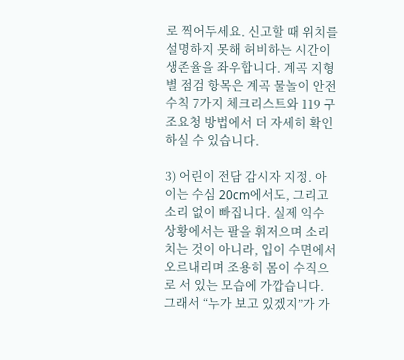로 찍어두세요. 신고할 때 위치를 설명하지 못해 허비하는 시간이 생존율을 좌우합니다. 계곡 지형별 점검 항목은 계곡 물놀이 안전수칙 7가지 체크리스트와 119 구조요청 방법에서 더 자세히 확인하실 수 있습니다.

3) 어린이 전담 감시자 지정. 아이는 수심 20cm에서도, 그리고 소리 없이 빠집니다. 실제 익수 상황에서는 팔을 휘저으며 소리치는 것이 아니라, 입이 수면에서 오르내리며 조용히 몸이 수직으로 서 있는 모습에 가깝습니다. 그래서 “누가 보고 있겠지”가 가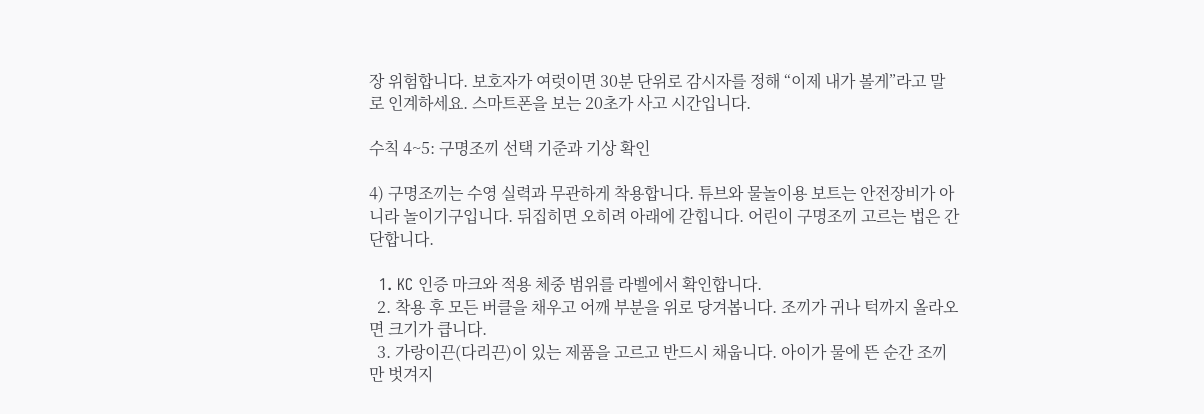장 위험합니다. 보호자가 여럿이면 30분 단위로 감시자를 정해 “이제 내가 볼게”라고 말로 인계하세요. 스마트폰을 보는 20초가 사고 시간입니다.

수칙 4~5: 구명조끼 선택 기준과 기상 확인

4) 구명조끼는 수영 실력과 무관하게 착용합니다. 튜브와 물놀이용 보트는 안전장비가 아니라 놀이기구입니다. 뒤집히면 오히려 아래에 갇힙니다. 어린이 구명조끼 고르는 법은 간단합니다.

  1. KC 인증 마크와 적용 체중 범위를 라벨에서 확인합니다.
  2. 착용 후 모든 버클을 채우고 어깨 부분을 위로 당겨봅니다. 조끼가 귀나 턱까지 올라오면 크기가 큽니다.
  3. 가랑이끈(다리끈)이 있는 제품을 고르고 반드시 채웁니다. 아이가 물에 뜬 순간 조끼만 벗겨지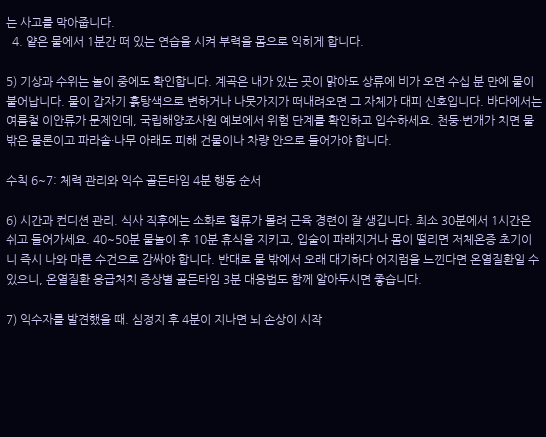는 사고를 막아줍니다.
  4. 얕은 물에서 1분간 떠 있는 연습을 시켜 부력을 몸으로 익히게 합니다.

5) 기상과 수위는 놀이 중에도 확인합니다. 계곡은 내가 있는 곳이 맑아도 상류에 비가 오면 수십 분 만에 물이 불어납니다. 물이 갑자기 흙탕색으로 변하거나 나뭇가지가 떠내려오면 그 자체가 대피 신호입니다. 바다에서는 여름철 이안류가 문제인데, 국립해양조사원 예보에서 위험 단계를 확인하고 입수하세요. 천둥·번개가 치면 물 밖은 물론이고 파라솔·나무 아래도 피해 건물이나 차량 안으로 들어가야 합니다.

수칙 6~7: 체력 관리와 익수 골든타임 4분 행동 순서

6) 시간과 컨디션 관리. 식사 직후에는 소화로 혈류가 몰려 근육 경련이 잘 생깁니다. 최소 30분에서 1시간은 쉬고 들어가세요. 40~50분 물놀이 후 10분 휴식을 지키고, 입술이 파래지거나 몸이 떨리면 저체온증 초기이니 즉시 나와 마른 수건으로 감싸야 합니다. 반대로 물 밖에서 오래 대기하다 어지럼을 느낀다면 온열질환일 수 있으니, 온열질환 응급처치 증상별 골든타임 3분 대응법도 함께 알아두시면 좋습니다.

7) 익수자를 발견했을 때. 심정지 후 4분이 지나면 뇌 손상이 시작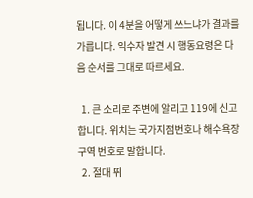됩니다. 이 4분을 어떻게 쓰느냐가 결과를 가릅니다. 익수자 발견 시 행동요령은 다음 순서를 그대로 따르세요.

  1. 큰 소리로 주변에 알리고 119에 신고합니다. 위치는 국가지점번호나 해수욕장 구역 번호로 말합니다.
  2. 절대 뛰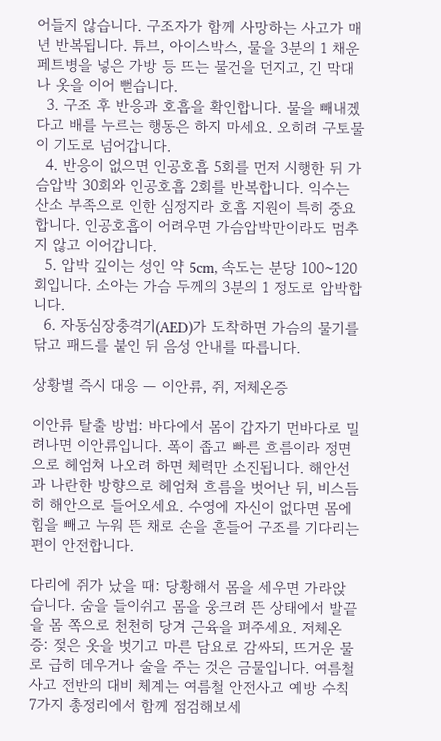어들지 않습니다. 구조자가 함께 사망하는 사고가 매년 반복됩니다. 튜브, 아이스박스, 물을 3분의 1 채운 페트병을 넣은 가방 등 뜨는 물건을 던지고, 긴 막대나 옷을 이어 뻗습니다.
  3. 구조 후 반응과 호흡을 확인합니다. 물을 빼내겠다고 배를 누르는 행동은 하지 마세요. 오히려 구토물이 기도로 넘어갑니다.
  4. 반응이 없으면 인공호흡 5회를 먼저 시행한 뒤 가슴압박 30회와 인공호흡 2회를 반복합니다. 익수는 산소 부족으로 인한 심정지라 호흡 지원이 특히 중요합니다. 인공호흡이 어려우면 가슴압박만이라도 멈추지 않고 이어갑니다.
  5. 압박 깊이는 성인 약 5cm, 속도는 분당 100~120회입니다. 소아는 가슴 두께의 3분의 1 정도로 압박합니다.
  6. 자동심장충격기(AED)가 도착하면 가슴의 물기를 닦고 패드를 붙인 뒤 음성 안내를 따릅니다.

상황별 즉시 대응 — 이안류, 쥐, 저체온증

이안류 탈출 방법: 바다에서 몸이 갑자기 먼바다로 밀려나면 이안류입니다. 폭이 좁고 빠른 흐름이라 정면으로 헤엄쳐 나오려 하면 체력만 소진됩니다. 해안선과 나란한 방향으로 헤엄쳐 흐름을 벗어난 뒤, 비스듬히 해안으로 들어오세요. 수영에 자신이 없다면 몸에 힘을 빼고 누워 뜬 채로 손을 흔들어 구조를 기다리는 편이 안전합니다.

다리에 쥐가 났을 때: 당황해서 몸을 세우면 가라앉습니다. 숨을 들이쉬고 몸을 웅크려 뜬 상태에서 발끝을 몸 쪽으로 천천히 당겨 근육을 펴주세요. 저체온증: 젖은 옷을 벗기고 마른 담요로 감싸되, 뜨거운 물로 급히 데우거나 술을 주는 것은 금물입니다. 여름철 사고 전반의 대비 체계는 여름철 안전사고 예방 수칙 7가지 총정리에서 함께 점검해보세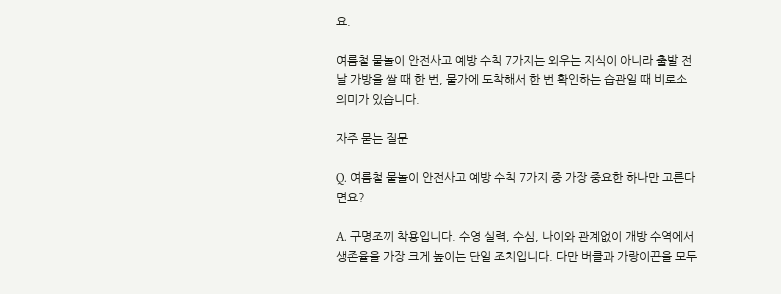요.

여름철 물놀이 안전사고 예방 수칙 7가지는 외우는 지식이 아니라 출발 전날 가방을 쌀 때 한 번, 물가에 도착해서 한 번 확인하는 습관일 때 비로소 의미가 있습니다.

자주 묻는 질문

Q. 여름철 물놀이 안전사고 예방 수칙 7가지 중 가장 중요한 하나만 고른다면요?

A. 구명조끼 착용입니다. 수영 실력, 수심, 나이와 관계없이 개방 수역에서 생존율을 가장 크게 높이는 단일 조치입니다. 다만 버클과 가랑이끈을 모두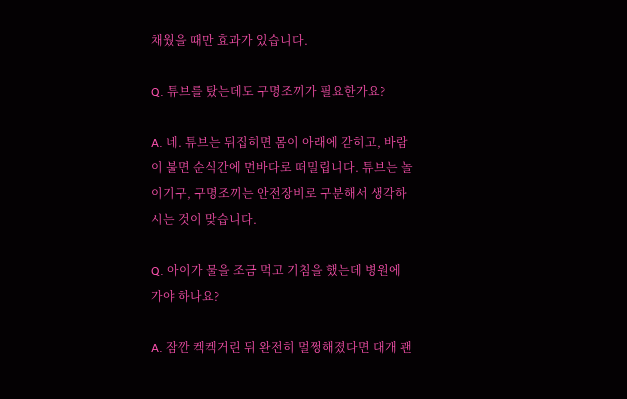채웠을 때만 효과가 있습니다.

Q. 튜브를 탔는데도 구명조끼가 필요한가요?

A. 네. 튜브는 뒤집히면 몸이 아래에 갇히고, 바람이 불면 순식간에 먼바다로 떠밀립니다. 튜브는 놀이기구, 구명조끼는 안전장비로 구분해서 생각하시는 것이 맞습니다.

Q. 아이가 물을 조금 먹고 기침을 했는데 병원에 가야 하나요?

A. 잠깐 켁켁거린 뒤 완전히 멀쩡해졌다면 대개 괜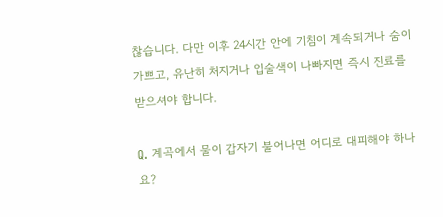찮습니다. 다만 이후 24시간 안에 기침이 계속되거나 숨이 가쁘고, 유난히 처지거나 입술색이 나빠지면 즉시 진료를 받으셔야 합니다.

Q. 계곡에서 물이 갑자기 불어나면 어디로 대피해야 하나요?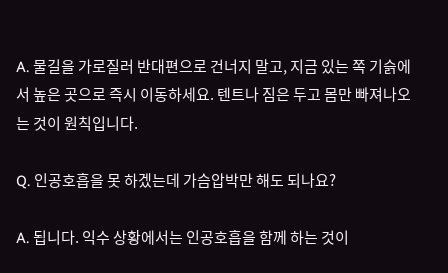A. 물길을 가로질러 반대편으로 건너지 말고, 지금 있는 쪽 기슭에서 높은 곳으로 즉시 이동하세요. 텐트나 짐은 두고 몸만 빠져나오는 것이 원칙입니다.

Q. 인공호흡을 못 하겠는데 가슴압박만 해도 되나요?

A. 됩니다. 익수 상황에서는 인공호흡을 함께 하는 것이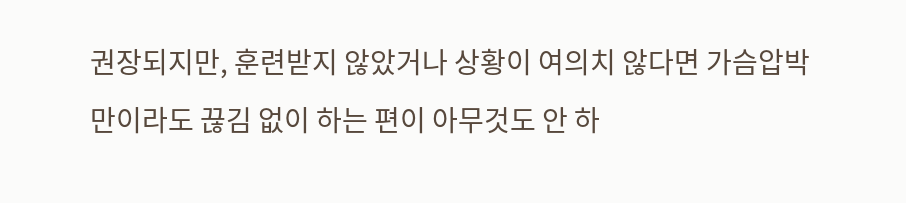권장되지만, 훈련받지 않았거나 상황이 여의치 않다면 가슴압박만이라도 끊김 없이 하는 편이 아무것도 안 하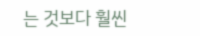는 것보다 훨씬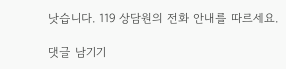낫습니다. 119 상담원의 전화 안내를 따르세요.

댓글 남기기